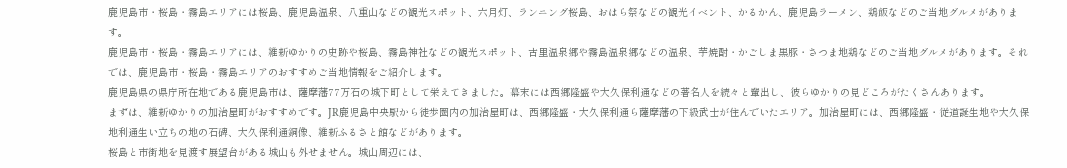鹿児島市・桜島・霧島エリアには桜島、鹿児島温泉、八重山などの観光スポット、六月灯、ランニング桜島、おはら祭などの観光イベント、かるかん、鹿児島ラーメン、鶏飯などのご当地グルメがあります。
鹿児島市・桜島・霧島エリアには、維新ゆかりの史跡や桜島、霧島神社などの観光スポット、古里温泉郷や霧島温泉郷などの温泉、芋焼酎・かごしま黒豚・さつま地鶏などのご当地グルメがあります。それでは、鹿児島市・桜島・霧島エリアのおすすめご当地情報をご紹介します。
鹿児島県の県庁所在地である鹿児島市は、薩摩藩77万石の城下町として栄えてきました。幕末には西郷隆盛や大久保利通などの著名人を続々と輩出し、彼らゆかりの見どころがたくさんあります。
まずは、維新ゆかりの加治屋町がおすすめです。JR鹿児島中央駅から徒歩圏内の加治屋町は、西郷隆盛・大久保利通ら薩摩藩の下級武士が住んでいたエリア。加治屋町には、西郷隆盛・従道誕生地や大久保地利通生い立ちの地の石碑、大久保利通銅像、維新ふるさと館などがあります。
桜島と市街地を見渡す展望台がある城山も外せません。城山周辺には、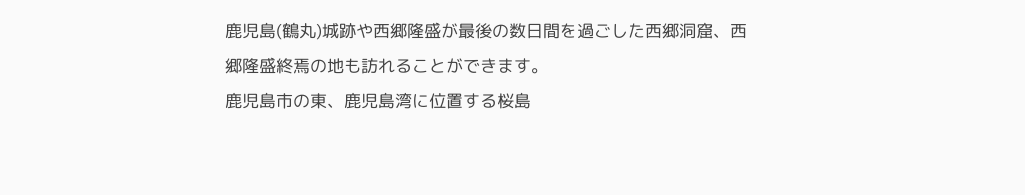鹿児島(鶴丸)城跡や西郷隆盛が最後の数日間を過ごした西郷洞窟、西郷隆盛終焉の地も訪れることができます。
鹿児島市の東、鹿児島湾に位置する桜島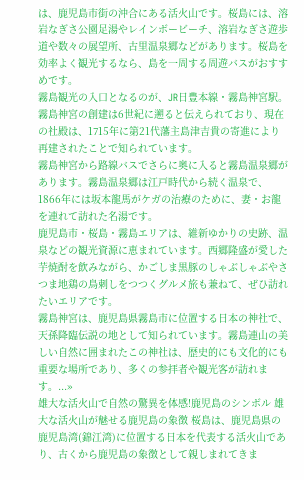は、鹿児島市街の沖合にある活火山です。桜島には、溶岩なぎさ公園足湯やレインボービーチ、溶岩なぎさ遊歩道や数々の展望所、古里温泉郷などがあります。桜島を効率よく観光するなら、島を一周する周遊バスがおすすめです。
霧島観光の入口となるのが、JR日豊本線・霧島神宮駅。霧島神宮の創建は6世紀に遡ると伝えられており、現在の社殿は、1715年に第21代藩主島津吉貴の寄進により再建されたことで知られています。
霧島神宮から路線バスでさらに奥に入ると霧島温泉郷があります。霧島温泉郷は江戸時代から続く温泉で、1866年には坂本龍馬がケガの治療のために、妻・お龍を連れて訪れた名湯です。
鹿児島市・桜島・霧島エリアは、維新ゆかりの史跡、温泉などの観光資源に恵まれています。西郷隆盛が愛した芋焼酎を飲みながら、かごしま黒豚のしゃぶしゃぶやさつま地鶏の鳥刺しをつつくグルメ旅も兼ねて、ぜひ訪れたいエリアです。
霧島神宮は、鹿児島県霧島市に位置する日本の神社で、天孫降臨伝説の地として知られています。霧島連山の美しい自然に囲まれたこの神社は、歴史的にも文化的にも重要な場所であり、多くの参拝者や観光客が訪れます。...»
雄大な活火山で自然の驚異を体感!鹿児島のシンボル 雄大な活火山が魅せる鹿児島の象徴 桜島は、鹿児島県の鹿児島湾(錦江湾)に位置する日本を代表する活火山であり、古くから鹿児島の象徴として親しまれてきま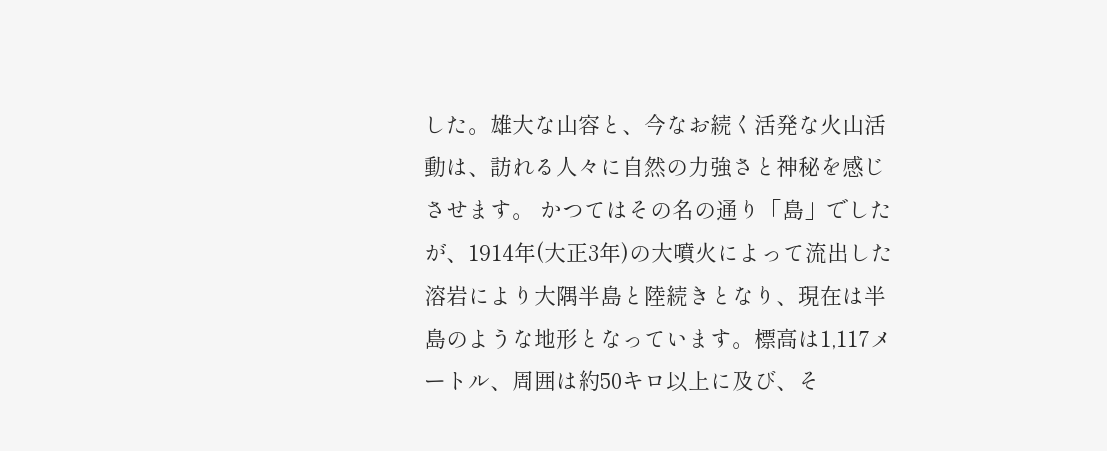した。雄大な山容と、今なお続く活発な火山活動は、訪れる人々に自然の力強さと神秘を感じさせます。 かつてはその名の通り「島」でしたが、1914年(大正3年)の大噴火によって流出した溶岩により大隅半島と陸続きとなり、現在は半島のような地形となっています。標高は1,117メートル、周囲は約50キロ以上に及び、そ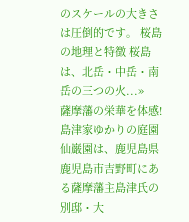のスケールの大きさは圧倒的です。 桜島の地理と特徴 桜島は、北岳・中岳・南岳の三つの火...»
薩摩藩の栄華を体感!島津家ゆかりの庭園 仙巌園は、鹿児島県鹿児島市吉野町にある薩摩藩主島津氏の別邸・大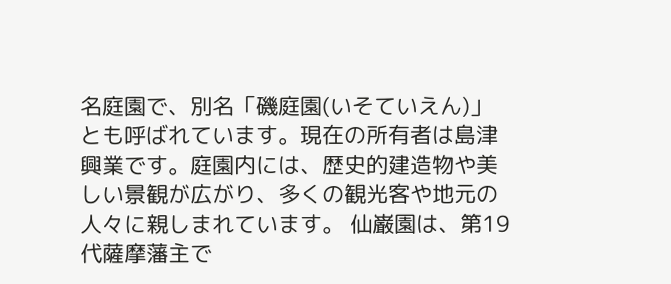名庭園で、別名「磯庭園(いそていえん)」とも呼ばれています。現在の所有者は島津興業です。庭園内には、歴史的建造物や美しい景観が広がり、多くの観光客や地元の人々に親しまれています。 仙巌園は、第19代薩摩藩主で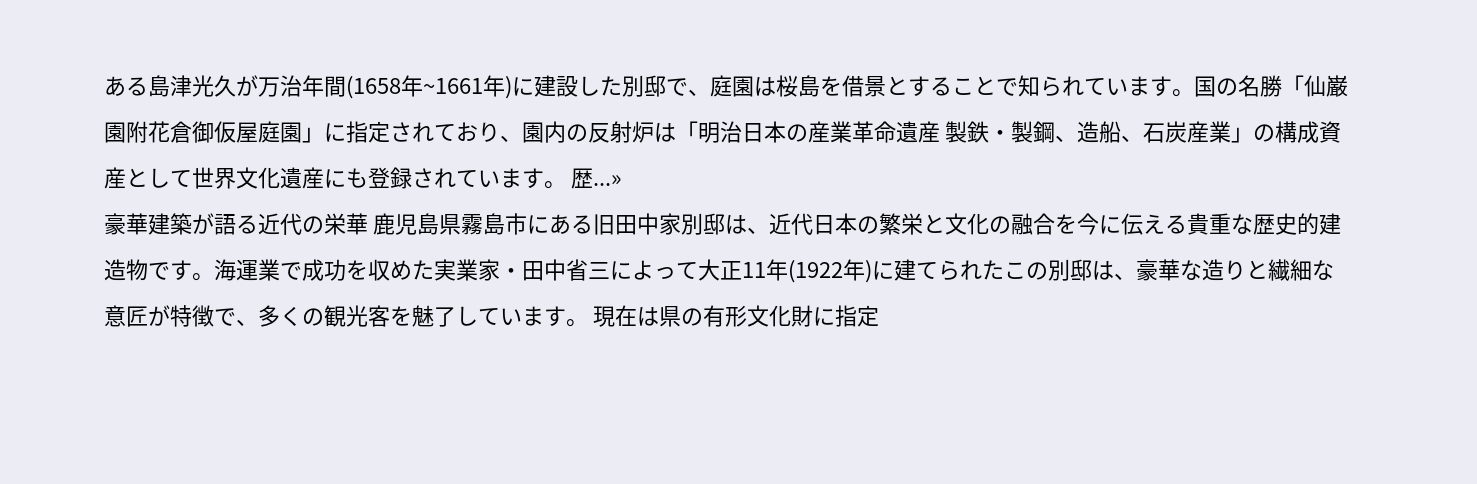ある島津光久が万治年間(1658年~1661年)に建設した別邸で、庭園は桜島を借景とすることで知られています。国の名勝「仙巌園附花倉御仮屋庭園」に指定されており、園内の反射炉は「明治日本の産業革命遺産 製鉄・製鋼、造船、石炭産業」の構成資産として世界文化遺産にも登録されています。 歴...»
豪華建築が語る近代の栄華 鹿児島県霧島市にある旧田中家別邸は、近代日本の繁栄と文化の融合を今に伝える貴重な歴史的建造物です。海運業で成功を収めた実業家・田中省三によって大正11年(1922年)に建てられたこの別邸は、豪華な造りと繊細な意匠が特徴で、多くの観光客を魅了しています。 現在は県の有形文化財に指定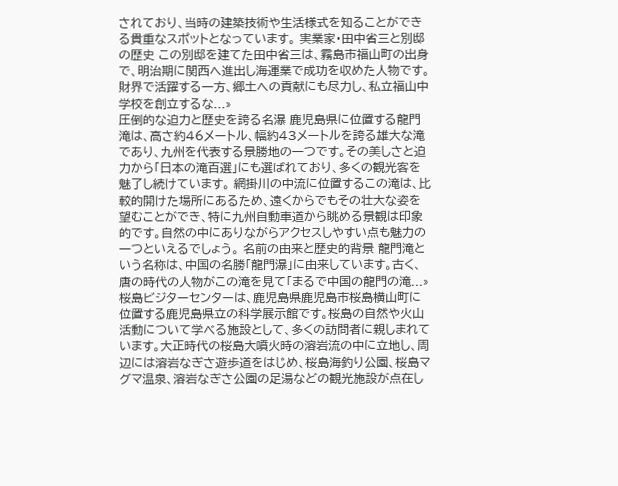されており、当時の建築技術や生活様式を知ることができる貴重なスポットとなっています。 実業家・田中省三と別邸の歴史 この別邸を建てた田中省三は、霧島市福山町の出身で、明治期に関西へ進出し海運業で成功を収めた人物です。財界で活躍する一方、郷土への貢献にも尽力し、私立福山中学校を創立するな...»
圧倒的な迫力と歴史を誇る名瀑 鹿児島県に位置する龍門滝は、高さ約46メートル、幅約43メートルを誇る雄大な滝であり、九州を代表する景勝地の一つです。その美しさと迫力から「日本の滝百選」にも選ばれており、多くの観光客を魅了し続けています。 網掛川の中流に位置するこの滝は、比較的開けた場所にあるため、遠くからでもその壮大な姿を望むことができ、特に九州自動車道から眺める景観は印象的です。自然の中にありながらアクセスしやすい点も魅力の一つといえるでしょう。 名前の由来と歴史的背景 龍門滝という名称は、中国の名勝「龍門瀑」に由来しています。古く、唐の時代の人物がこの滝を見て「まるで中国の龍門の滝...»
桜島ビジターセンターは、鹿児島県鹿児島市桜島横山町に位置する鹿児島県立の科学展示館です。桜島の自然や火山活動について学べる施設として、多くの訪問者に親しまれています。大正時代の桜島大噴火時の溶岩流の中に立地し、周辺には溶岩なぎさ遊歩道をはじめ、桜島海釣り公園、桜島マグマ温泉、溶岩なぎさ公園の足湯などの観光施設が点在し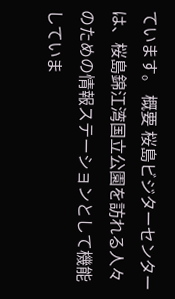ています。 概要 桜島ビジターセンターは、桜島錦江湾国立公園を訪れる人々のための情報ステーションとして機能していま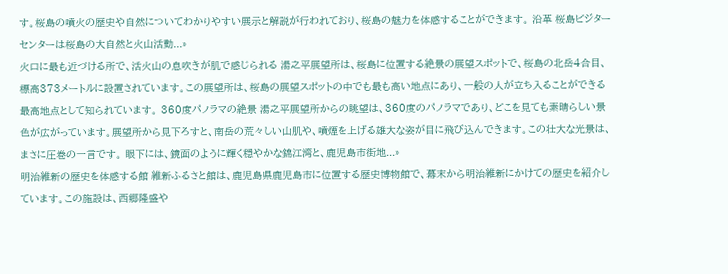す。桜島の噴火の歴史や自然についてわかりやすい展示と解説が行われており、桜島の魅力を体感することができます。 沿革 桜島ビジターセンターは桜島の大自然と火山活動...»
火口に最も近づける所で、活火山の息吹きが肌で感じられる 湯之平展望所は、桜島に位置する絶景の展望スポットで、桜島の北岳4合目、標高373メートルに設置されています。この展望所は、桜島の展望スポットの中でも最も高い地点にあり、一般の人が立ち入ることができる最高地点として知られています。 360度パノラマの絶景 湯之平展望所からの眺望は、360度のパノラマであり、どこを見ても素晴らしい景色が広がっています。展望所から見下ろすと、南岳の荒々しい山肌や、噴煙を上げる雄大な姿が目に飛び込んできます。この壮大な光景は、まさに圧巻の一言です。 眼下には、鏡面のように輝く穏やかな錦江湾と、鹿児島市街地...»
明治維新の歴史を体感する館 維新ふるさと館は、鹿児島県鹿児島市に位置する歴史博物館で、幕末から明治維新にかけての歴史を紹介しています。この施設は、西郷隆盛や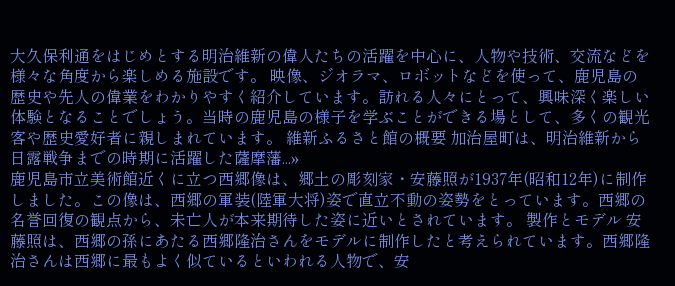大久保利通をはじめとする明治維新の偉人たちの活躍を中心に、人物や技術、交流などを様々な角度から楽しめる施設です。 映像、ジオラマ、ロボットなどを使って、鹿児島の歴史や先人の偉業をわかりやすく紹介しています。訪れる人々にとって、興味深く楽しい体験となることでしょう。当時の鹿児島の様子を学ぶことができる場として、多くの観光客や歴史愛好者に親しまれています。 維新ふるさと館の概要 加治屋町は、明治維新から日露戦争までの時期に活躍した薩摩藩...»
鹿児島市立美術館近くに立つ西郷像は、郷土の彫刻家・安藤照が1937年(昭和12年)に制作しました。この像は、西郷の軍装(陸軍大将)姿で直立不動の姿勢をとっています。西郷の名誉回復の観点から、未亡人が本来期待した姿に近いとされています。 製作とモデル 安藤照は、西郷の孫にあたる西郷隆治さんをモデルに制作したと考えられています。西郷隆治さんは西郷に最もよく似ているといわれる人物で、安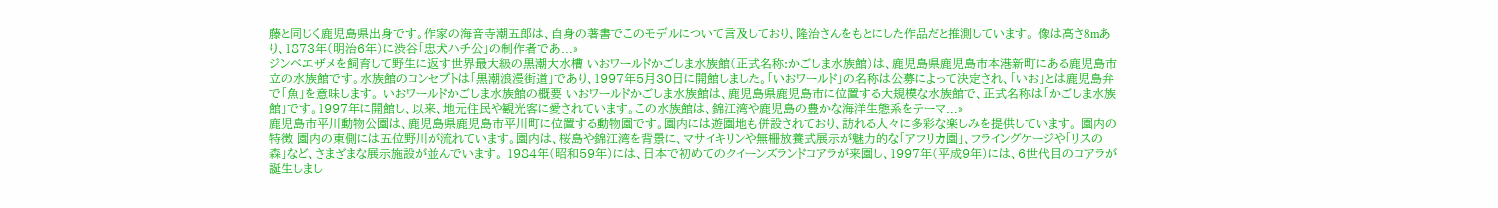藤と同じく鹿児島県出身です。作家の海音寺潮五郎は、自身の著書でこのモデルについて言及しており、隆治さんをもとにした作品だと推測しています。 像は高さ8mあり、1873年(明治6年)に渋谷「忠犬ハチ公」の制作者であ...»
ジンベエザメを飼育して野生に返す世界最大級の黒潮大水槽 いおワールドかごしま水族館(正式名称:かごしま水族館)は、鹿児島県鹿児島市本港新町にある鹿児島市立の水族館です。水族館のコンセプトは「黒潮浪漫街道」であり、1997年5月30日に開館しました。「いおワールド」の名称は公募によって決定され、「いお」とは鹿児島弁で「魚」を意味します。 いおワールドかごしま水族館の概要 いおワールドかごしま水族館は、鹿児島県鹿児島市に位置する大規模な水族館で、正式名称は「かごしま水族館」です。1997年に開館し、以来、地元住民や観光客に愛されています。この水族館は、錦江湾や鹿児島の豊かな海洋生態系をテーマ...»
鹿児島市平川動物公園は、鹿児島県鹿児島市平川町に位置する動物園です。園内には遊園地も併設されており、訪れる人々に多彩な楽しみを提供しています。 園内の特徴 園内の東側には五位野川が流れています。園内は、桜島や錦江湾を背景に、マサイキリンや無柵放養式展示が魅力的な「アフリカ園」、フライングケージや「リスの森」など、さまざまな展示施設が並んでいます。 1984年(昭和59年)には、日本で初めてのクイーンズランドコアラが来園し、1997年(平成9年)には、6世代目のコアラが誕生しまし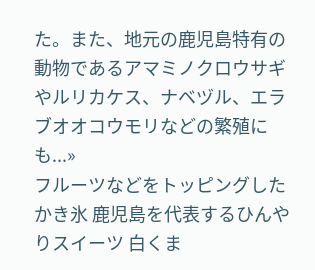た。また、地元の鹿児島特有の動物であるアマミノクロウサギやルリカケス、ナベヅル、エラブオオコウモリなどの繁殖にも...»
フルーツなどをトッピングしたかき氷 鹿児島を代表するひんやりスイーツ 白くま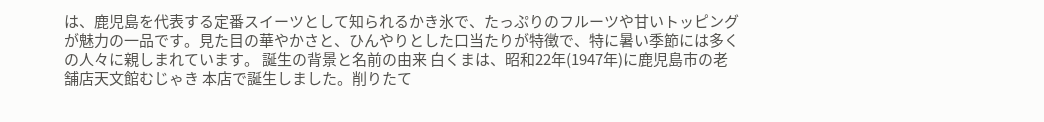は、鹿児島を代表する定番スイーツとして知られるかき氷で、たっぷりのフルーツや甘いトッピングが魅力の一品です。見た目の華やかさと、ひんやりとした口当たりが特徴で、特に暑い季節には多くの人々に親しまれています。 誕生の背景と名前の由来 白くまは、昭和22年(1947年)に鹿児島市の老舗店天文館むじゃき 本店で誕生しました。削りたて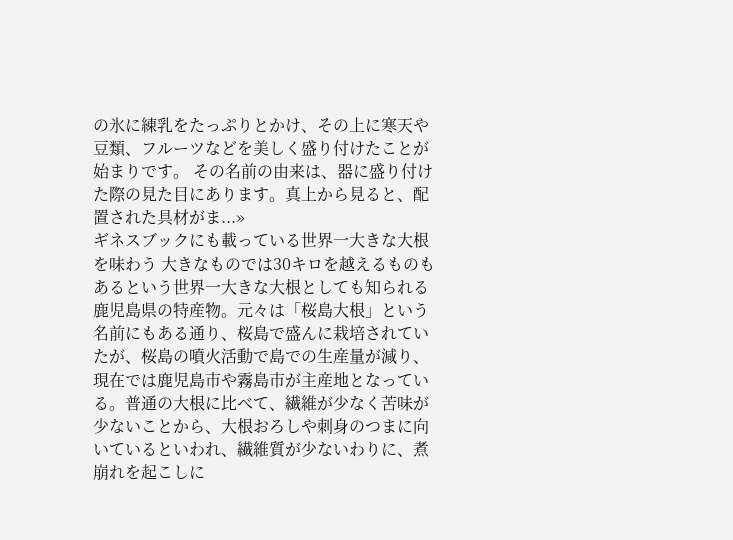の氷に練乳をたっぷりとかけ、その上に寒天や豆類、フルーツなどを美しく盛り付けたことが始まりです。 その名前の由来は、器に盛り付けた際の見た目にあります。真上から見ると、配置された具材がま...»
ギネスブックにも載っている世界一大きな大根を味わう 大きなものでは30キロを越えるものもあるという世界一大きな大根としても知られる鹿児島県の特産物。元々は「桜島大根」という名前にもある通り、桜島で盛んに栽培されていたが、桜島の噴火活動で島での生産量が減り、現在では鹿児島市や霧島市が主産地となっている。普通の大根に比べて、繊維が少なく苦味が少ないことから、大根おろしや刺身のつまに向いているといわれ、繊維質が少ないわりに、煮崩れを起こしに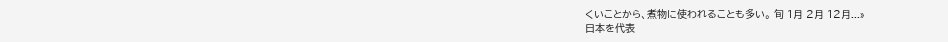くいことから、煮物に使われることも多い。 旬 1月 2月 12月...»
日本を代表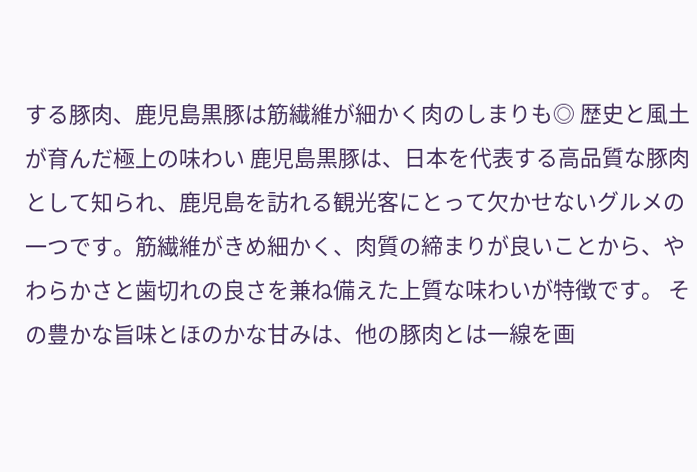する豚肉、鹿児島黒豚は筋繊維が細かく肉のしまりも◎ 歴史と風土が育んだ極上の味わい 鹿児島黒豚は、日本を代表する高品質な豚肉として知られ、鹿児島を訪れる観光客にとって欠かせないグルメの一つです。筋繊維がきめ細かく、肉質の締まりが良いことから、やわらかさと歯切れの良さを兼ね備えた上質な味わいが特徴です。 その豊かな旨味とほのかな甘みは、他の豚肉とは一線を画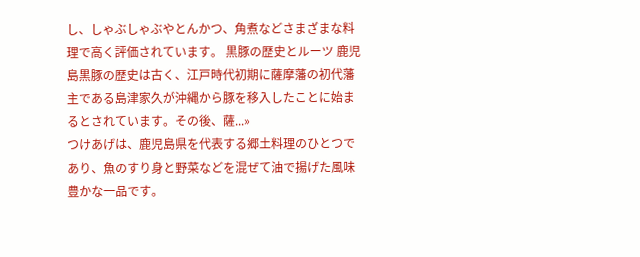し、しゃぶしゃぶやとんかつ、角煮などさまざまな料理で高く評価されています。 黒豚の歴史とルーツ 鹿児島黒豚の歴史は古く、江戸時代初期に薩摩藩の初代藩主である島津家久が沖縄から豚を移入したことに始まるとされています。その後、薩...»
つけあげは、鹿児島県を代表する郷土料理のひとつであり、魚のすり身と野菜などを混ぜて油で揚げた風味豊かな一品です。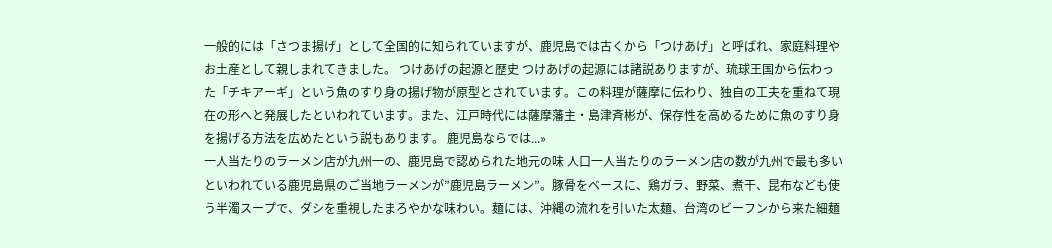一般的には「さつま揚げ」として全国的に知られていますが、鹿児島では古くから「つけあげ」と呼ばれ、家庭料理やお土産として親しまれてきました。 つけあげの起源と歴史 つけあげの起源には諸説ありますが、琉球王国から伝わった「チキアーギ」という魚のすり身の揚げ物が原型とされています。この料理が薩摩に伝わり、独自の工夫を重ねて現在の形へと発展したといわれています。また、江戸時代には薩摩藩主・島津斉彬が、保存性を高めるために魚のすり身を揚げる方法を広めたという説もあります。 鹿児島ならでは...»
一人当たりのラーメン店が九州一の、鹿児島で認められた地元の味 人口一人当たりのラーメン店の数が九州で最も多いといわれている鹿児島県のご当地ラーメンが”鹿児島ラーメン”。豚骨をベースに、鶏ガラ、野菜、煮干、昆布なども使う半濁スープで、ダシを重視したまろやかな味わい。麺には、沖縄の流れを引いた太麺、台湾のビーフンから来た細麺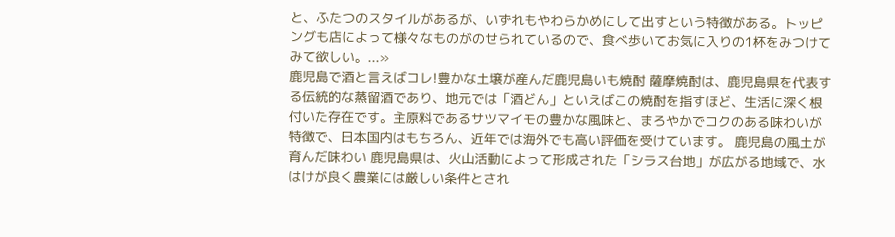と、ふたつのスタイルがあるが、いずれもやわらかめにして出すという特徴がある。トッピングも店によって様々なものがのせられているので、食べ歩いてお気に入りの1杯をみつけてみて欲しい。...»
鹿児島で酒と言えばコレ!豊かな土壌が産んだ鹿児島いも焼酎 薩摩焼酎は、鹿児島県を代表する伝統的な蒸留酒であり、地元では「酒どん」といえばこの焼酎を指すほど、生活に深く根付いた存在です。主原料であるサツマイモの豊かな風味と、まろやかでコクのある味わいが特徴で、日本国内はもちろん、近年では海外でも高い評価を受けています。 鹿児島の風土が育んだ味わい 鹿児島県は、火山活動によって形成された「シラス台地」が広がる地域で、水はけが良く農業には厳しい条件とされ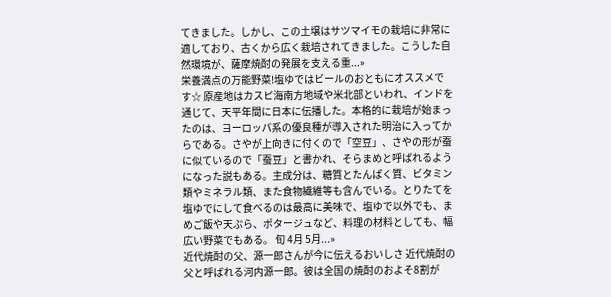てきました。しかし、この土壌はサツマイモの栽培に非常に適しており、古くから広く栽培されてきました。こうした自然環境が、薩摩焼酎の発展を支える重...»
栄養満点の万能野菜!塩ゆではビールのおともにオススメです☆ 原産地はカスピ海南方地域や米北部といわれ、インドを通じて、天平年間に日本に伝播した。本格的に栽培が始まったのは、ヨーロッパ系の優良種が導入された明治に入ってからである。さやが上向きに付くので「空豆」、さやの形が蚕に似ているので「蚕豆」と書かれ、そらまめと呼ばれるようになった説もある。主成分は、糖質とたんぱく質、ビタミン類やミネラル類、また食物繊維等も含んでいる。とりたてを塩ゆでにして食べるのは最高に美味で、塩ゆで以外でも、まめご飯や天ぷら、ポタージュなど、料理の材料としても、幅広い野菜でもある。 旬 4月 5月...»
近代焼酎の父、源一郎さんが今に伝えるおいしさ 近代焼酎の父と呼ばれる河内源一郎。彼は全国の焼酎のおよそ8割が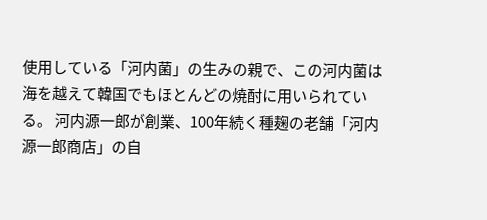使用している「河内菌」の生みの親で、この河内菌は海を越えて韓国でもほとんどの焼酎に用いられている。 河内源一郎が創業、100年続く種麹の老舗「河内源一郎商店」の自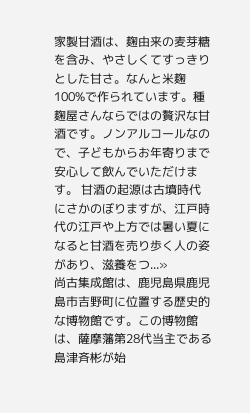家製甘酒は、麹由来の麦芽糖を含み、やさしくてすっきりとした甘さ。なんと米麹100%で作られています。種麹屋さんならではの贅沢な甘酒です。ノンアルコールなので、子どもからお年寄りまで安心して飲んでいただけます。 甘酒の起源は古墳時代にさかのぼりますが、江戸時代の江戸や上方では暑い夏になると甘酒を売り歩く人の姿があり、滋養をつ...»
尚古集成館は、鹿児島県鹿児島市吉野町に位置する歴史的な博物館です。この博物館は、薩摩藩第28代当主である島津斉彬が始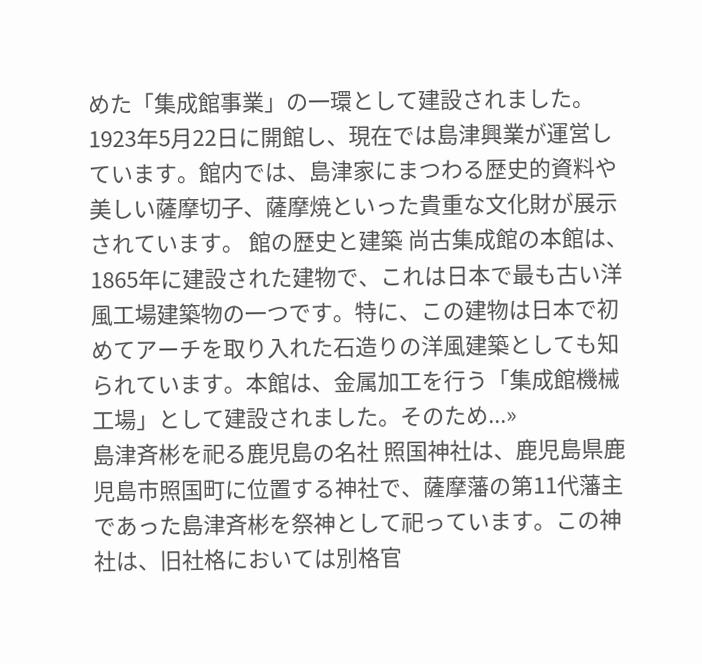めた「集成館事業」の一環として建設されました。1923年5月22日に開館し、現在では島津興業が運営しています。館内では、島津家にまつわる歴史的資料や美しい薩摩切子、薩摩焼といった貴重な文化財が展示されています。 館の歴史と建築 尚古集成館の本館は、1865年に建設された建物で、これは日本で最も古い洋風工場建築物の一つです。特に、この建物は日本で初めてアーチを取り入れた石造りの洋風建築としても知られています。本館は、金属加工を行う「集成館機械工場」として建設されました。そのため...»
島津斉彬を祀る鹿児島の名社 照国神社は、鹿児島県鹿児島市照国町に位置する神社で、薩摩藩の第11代藩主であった島津斉彬を祭神として祀っています。この神社は、旧社格においては別格官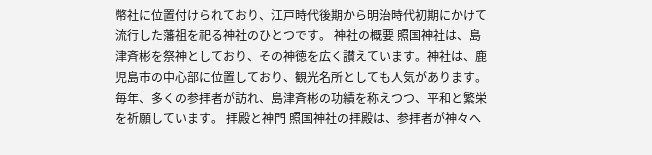幣社に位置付けられており、江戸時代後期から明治時代初期にかけて流行した藩祖を祀る神社のひとつです。 神社の概要 照国神社は、島津斉彬を祭神としており、その神徳を広く讃えています。神社は、鹿児島市の中心部に位置しており、観光名所としても人気があります。毎年、多くの参拝者が訪れ、島津斉彬の功績を称えつつ、平和と繁栄を祈願しています。 拝殿と神門 照国神社の拝殿は、参拝者が神々へ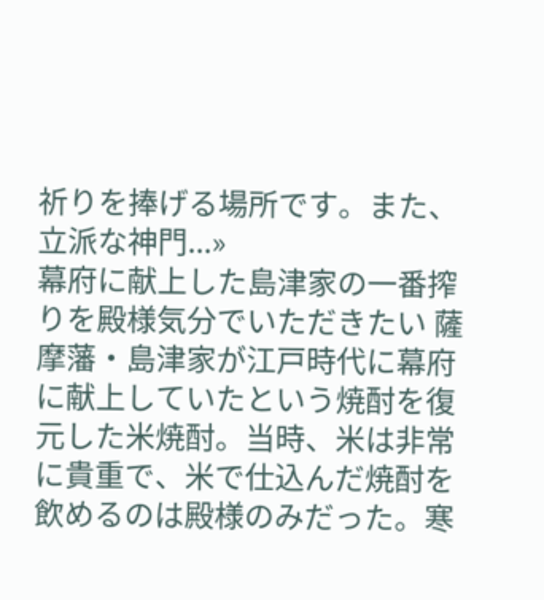祈りを捧げる場所です。また、立派な神門...»
幕府に献上した島津家の一番搾りを殿様気分でいただきたい 薩摩藩・島津家が江戸時代に幕府に献上していたという焼酎を復元した米焼酎。当時、米は非常に貴重で、米で仕込んだ焼酎を飲めるのは殿様のみだった。寒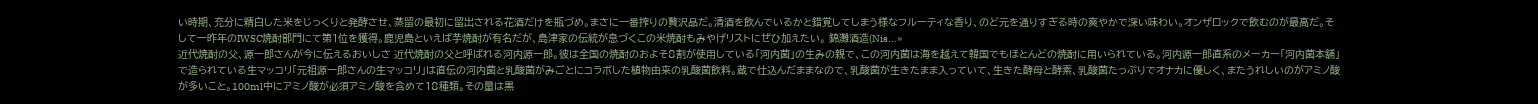い時期、充分に精白した米をじっくりと発酵させ、蒸留の最初に留出される花酒だけを瓶づめ。まさに一番搾りの贅沢品だ。清酒を飲んでいるかと錯覚してしまう様なフルーティな香り、のど元を通りすぎる時の爽やかで深い味わい。オンザロックで飲むのが最高だ。そして一昨年のIWSC焼酎部門にて第1位を獲得。鹿児島といえば芋焼酎が有名だが、島津家の伝統が息づくこの米焼酎もみやげリストにぜひ加えたい。 錦灘酒造(Nis...»
近代焼酎の父、源一郎さんが今に伝えるおいしさ 近代焼酎の父と呼ばれる河内源一郎。彼は全国の焼酎のおよそ8割が使用している「河内菌」の生みの親で、この河内菌は海を越えて韓国でもほとんどの焼酎に用いられている。河内源一郎直系のメーカー「河内菌本舗」で造られている生マッコリ「元祖源一郎さんの生マッコリ」は直伝の河内菌と乳酸菌がみごとにコラボした植物由来の乳酸菌飲料。蔵で仕込んだままなので、乳酸菌が生きたまま入っていて、生きた酵母と酵素、乳酸菌たっぷりでオナカに優しく、またうれしいのがアミノ酸が多いこと。100ml中にアミノ酸が必須アミノ酸を含めて18種類。その量は黒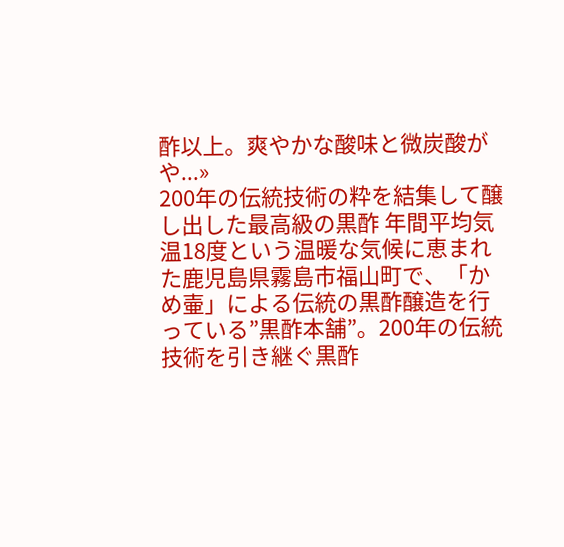酢以上。爽やかな酸味と微炭酸がや...»
200年の伝統技術の粋を結集して醸し出した最高級の黒酢 年間平均気温18度という温暖な気候に恵まれた鹿児島県霧島市福山町で、「かめ壷」による伝統の黒酢醸造を行っている”黒酢本舗”。200年の伝統技術を引き継ぐ黒酢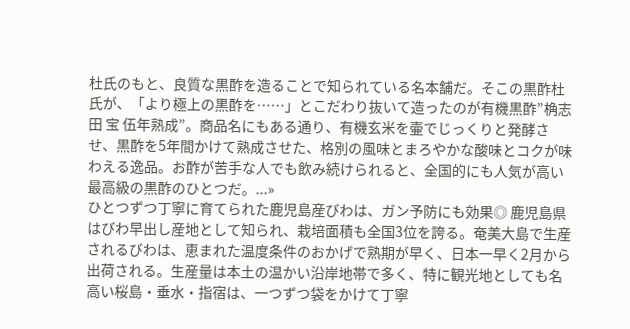杜氏のもと、良質な黒酢を造ることで知られている名本舗だ。そこの黒酢杜氏が、「より極上の黒酢を……」とこだわり抜いて造ったのが有機黒酢”桷志田 宝 伍年熟成”。商品名にもある通り、有機玄米を壷でじっくりと発酵させ、黒酢を5年間かけて熟成させた、格別の風味とまろやかな酸味とコクが味わえる逸品。お酢が苦手な人でも飲み続けられると、全国的にも人気が高い最高級の黒酢のひとつだ。...»
ひとつずつ丁寧に育てられた鹿児島産びわは、ガン予防にも効果◎ 鹿児島県はびわ早出し産地として知られ、栽培面積も全国3位を誇る。奄美大島で生産されるびわは、恵まれた温度条件のおかげで熟期が早く、日本一早く2月から出荷される。生産量は本土の温かい沿岸地帯で多く、特に観光地としても名高い桜島・垂水・指宿は、一つずつ袋をかけて丁寧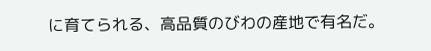に育てられる、高品質のびわの産地で有名だ。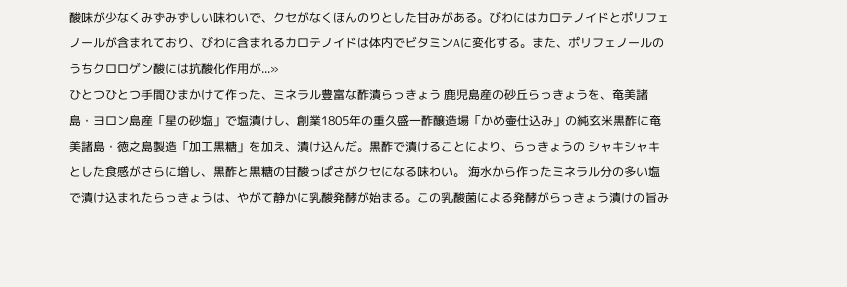酸味が少なくみずみずしい味わいで、クセがなくほんのりとした甘みがある。びわにはカロテノイドとポリフェノールが含まれており、びわに含まれるカロテノイドは体内でビタミンAに変化する。また、ポリフェノールのうちクロロゲン酸には抗酸化作用が...»
ひとつひとつ手間ひまかけて作った、ミネラル豊富な酢漬らっきょう 鹿児島産の砂丘らっきょうを、奄美諸島・ヨロン島産「星の砂塩」で塩漬けし、創業1805年の重久盛一酢醸造場「かめ壷仕込み」の純玄米黒酢に奄美諸島・徳之島製造「加工黒糖」を加え、漬け込んだ。黒酢で漬けることにより、らっきょうの シャキシャキとした食感がさらに増し、黒酢と黒糖の甘酸っぱさがクセになる味わい。 海水から作ったミネラル分の多い塩で漬け込まれたらっきょうは、やがて静かに乳酸発酵が始まる。この乳酸菌による発酵がらっきょう漬けの旨み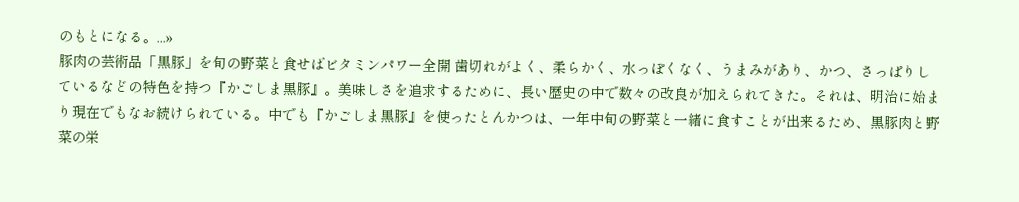のもとになる。...»
豚肉の芸術品「黒豚」を旬の野菜と食せばビタミンパワー全開 歯切れがよく、柔らかく、水っぽくなく、うまみがあり、かつ、さっぱりしているなどの特色を持つ『かごしま黒豚』。美味しさを追求するために、長い歴史の中で数々の改良が加えられてきた。それは、明治に始まり現在でもなお続けられている。中でも『かごしま黒豚』を使ったとんかつは、一年中旬の野菜と一緒に食すことが出来るため、黒豚肉と野菜の栄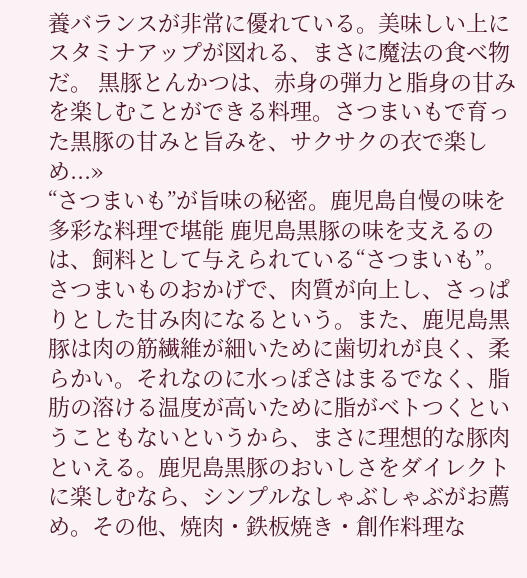養バランスが非常に優れている。美味しい上にスタミナアップが図れる、まさに魔法の食べ物だ。 黒豚とんかつは、赤身の弾力と脂身の甘みを楽しむことができる料理。さつまいもで育った黒豚の甘みと旨みを、サクサクの衣で楽しめ...»
“さつまいも”が旨味の秘密。鹿児島自慢の味を多彩な料理で堪能 鹿児島黒豚の味を支えるのは、飼料として与えられている“さつまいも”。さつまいものおかげで、肉質が向上し、さっぱりとした甘み肉になるという。また、鹿児島黒豚は肉の筋繊維が細いために歯切れが良く、柔らかい。それなのに水っぽさはまるでなく、脂肪の溶ける温度が高いために脂がベトつくということもないというから、まさに理想的な豚肉といえる。鹿児島黒豚のおいしさをダイレクトに楽しむなら、シンプルなしゃぶしゃぶがお薦め。その他、焼肉・鉄板焼き・創作料理な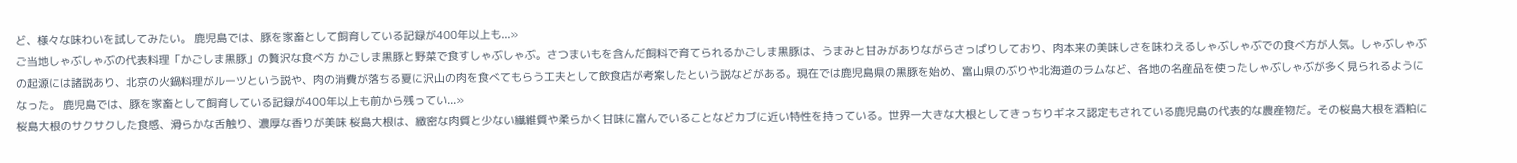ど、様々な味わいを試してみたい。 鹿児島では、豚を家畜として飼育している記録が400年以上も...»
ご当地しゃぶしゃぶの代表料理「かごしま黒豚」の贅沢な食べ方 かごしま黒豚と野菜で食すしゃぶしゃぶ。さつまいもを含んだ飼料で育てられるかごしま黒豚は、うまみと甘みがありながらさっぱりしており、肉本来の美味しさを味わえるしゃぶしゃぶでの食べ方が人気。しゃぶしゃぶの起源には諸説あり、北京の火鍋料理がルーツという説や、肉の消費が落ちる夏に沢山の肉を食べてもらう工夫として飲食店が考案したという説などがある。現在では鹿児島県の黒豚を始め、富山県のぶりや北海道のラムなど、各地の名産品を使ったしゃぶしゃぶが多く見られるようになった。 鹿児島では、豚を家畜として飼育している記録が400年以上も前から残ってい...»
桜島大根のサクサクした食感、滑らかな舌触り、濃厚な香りが美味 桜島大根は、緻密な肉質と少ない繊維質や柔らかく甘味に富んでいることなどカブに近い特性を持っている。世界一大きな大根としてきっちりギネス認定もされている鹿児島の代表的な農産物だ。その桜島大根を酒粕に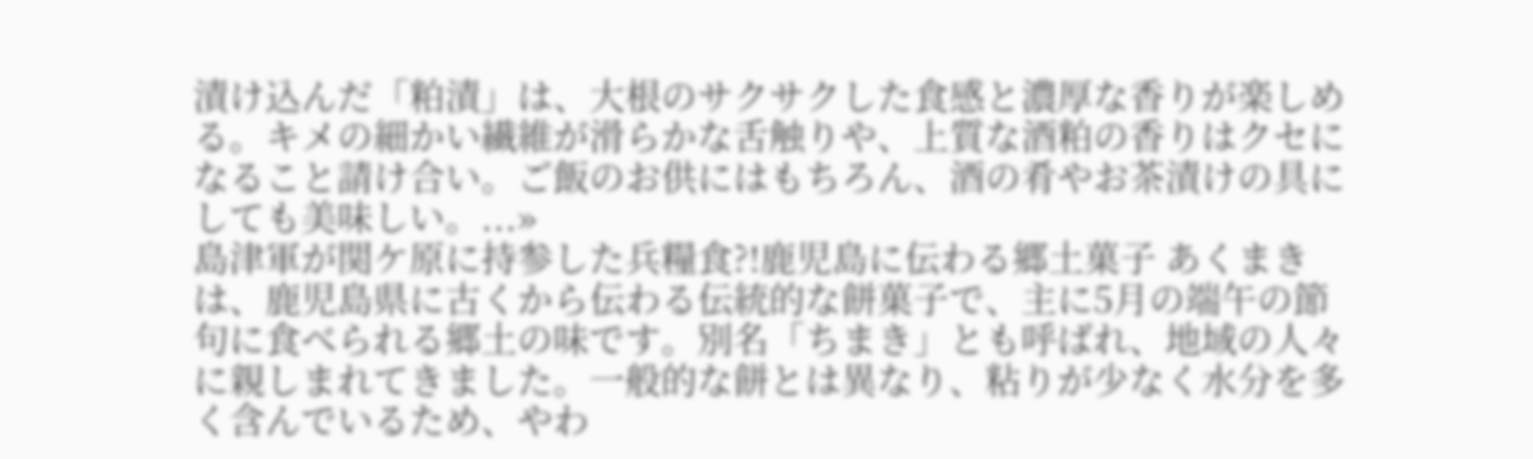漬け込んだ「粕漬」は、大根のサクサクした食感と濃厚な香りが楽しめる。キメの細かい繊維が滑らかな舌触りや、上質な酒粕の香りはクセになること請け合い。ご飯のお供にはもちろん、酒の肴やお茶漬けの具にしても美味しい。...»
島津軍が関ケ原に持参した兵糧食?!鹿児島に伝わる郷土菓子 あくまきは、鹿児島県に古くから伝わる伝統的な餅菓子で、主に5月の端午の節句に食べられる郷土の味です。別名「ちまき」とも呼ばれ、地域の人々に親しまれてきました。一般的な餅とは異なり、粘りが少なく水分を多く含んでいるため、やわ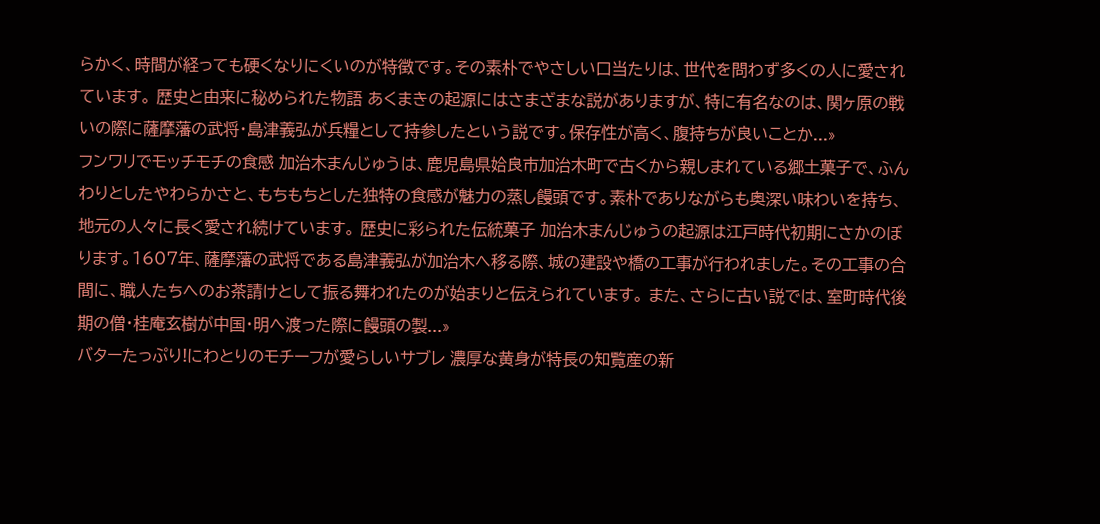らかく、時間が経っても硬くなりにくいのが特徴です。その素朴でやさしい口当たりは、世代を問わず多くの人に愛されています。 歴史と由来に秘められた物語 あくまきの起源にはさまざまな説がありますが、特に有名なのは、関ヶ原の戦いの際に薩摩藩の武将・島津義弘が兵糧として持参したという説です。保存性が高く、腹持ちが良いことか...»
フンワリでモッチモチの食感 加治木まんじゅうは、鹿児島県姶良市加治木町で古くから親しまれている郷土菓子で、ふんわりとしたやわらかさと、もちもちとした独特の食感が魅力の蒸し饅頭です。素朴でありながらも奥深い味わいを持ち、地元の人々に長く愛され続けています。 歴史に彩られた伝統菓子 加治木まんじゅうの起源は江戸時代初期にさかのぼります。1607年、薩摩藩の武将である島津義弘が加治木へ移る際、城の建設や橋の工事が行われました。その工事の合間に、職人たちへのお茶請けとして振る舞われたのが始まりと伝えられています。 また、さらに古い説では、室町時代後期の僧・桂庵玄樹が中国・明へ渡った際に饅頭の製...»
バターたっぷり!にわとりのモチーフが愛らしいサブレ 濃厚な黄身が特長の知覧産の新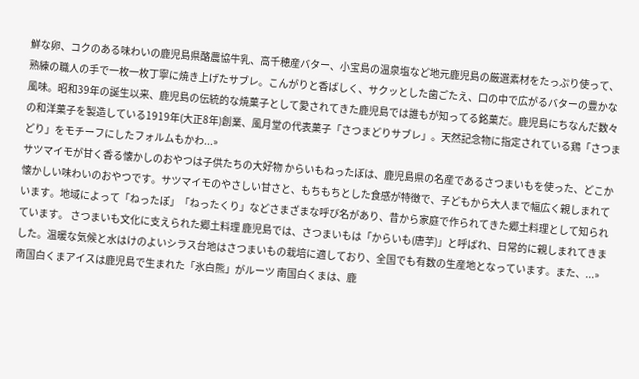鮮な卵、コクのある味わいの鹿児島県酪農協牛乳、高千穂産バター、小宝島の温泉塩など地元鹿児島の厳選素材をたっぷり使って、熟練の職人の手で一枚一枚丁寧に焼き上げたサブレ。こんがりと香ばしく、サクッとした歯ごたえ、口の中で広がるバターの豊かな風味。昭和39年の誕生以来、鹿児島の伝統的な焼菓子として愛されてきた鹿児島では誰もが知ってる銘菓だ。鹿児島にちなんだ数々の和洋菓子を製造している1919年(大正8年)創業、風月堂の代表菓子「さつまどりサブレ」。天然記念物に指定されている鶏「さつまどり」をモチーフにしたフォルムもかわ...»
サツマイモが甘く香る懐かしのおやつは子供たちの大好物 からいもねったぼは、鹿児島県の名産であるさつまいもを使った、どこか懐かしい味わいのおやつです。サツマイモのやさしい甘さと、もちもちとした食感が特徴で、子どもから大人まで幅広く親しまれています。地域によって「ねったぽ」「ねったくり」などさまざまな呼び名があり、昔から家庭で作られてきた郷土料理として知られています。 さつまいも文化に支えられた郷土料理 鹿児島では、さつまいもは「からいも(唐芋)」と呼ばれ、日常的に親しまれてきました。温暖な気候と水はけのよいシラス台地はさつまいもの栽培に適しており、全国でも有数の生産地となっています。また、...»
南国白くまアイスは鹿児島で生まれた「氷白熊」がルーツ 南国白くまは、鹿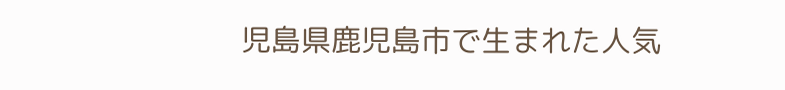児島県鹿児島市で生まれた人気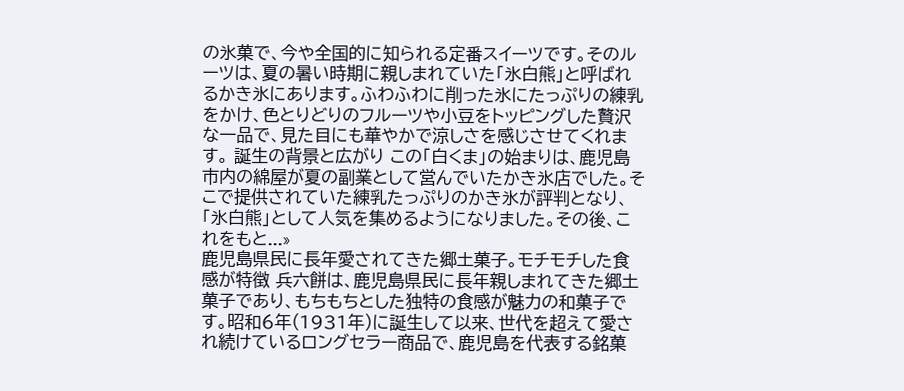の氷菓で、今や全国的に知られる定番スイーツです。そのルーツは、夏の暑い時期に親しまれていた「氷白熊」と呼ばれるかき氷にあります。ふわふわに削った氷にたっぷりの練乳をかけ、色とりどりのフルーツや小豆をトッピングした贅沢な一品で、見た目にも華やかで涼しさを感じさせてくれます。 誕生の背景と広がり この「白くま」の始まりは、鹿児島市内の綿屋が夏の副業として営んでいたかき氷店でした。そこで提供されていた練乳たっぷりのかき氷が評判となり、「氷白熊」として人気を集めるようになりました。その後、これをもと...»
鹿児島県民に長年愛されてきた郷土菓子。モチモチした食感が特徴 兵六餅は、鹿児島県民に長年親しまれてきた郷土菓子であり、もちもちとした独特の食感が魅力の和菓子です。昭和6年(1931年)に誕生して以来、世代を超えて愛され続けているロングセラー商品で、鹿児島を代表する銘菓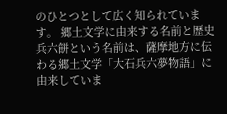のひとつとして広く知られています。 郷土文学に由来する名前と歴史 兵六餅という名前は、薩摩地方に伝わる郷土文学「大石兵六夢物語」に由来していま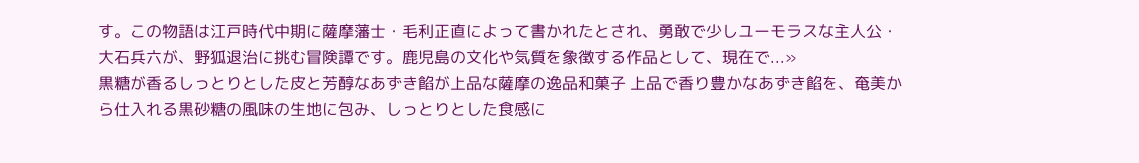す。この物語は江戸時代中期に薩摩藩士・毛利正直によって書かれたとされ、勇敢で少しユーモラスな主人公・大石兵六が、野狐退治に挑む冒険譚です。鹿児島の文化や気質を象徴する作品として、現在で...»
黒糖が香るしっとりとした皮と芳醇なあずき餡が上品な薩摩の逸品和菓子 上品で香り豊かなあずき餡を、奄美から仕入れる黒砂糖の風味の生地に包み、しっとりとした食感に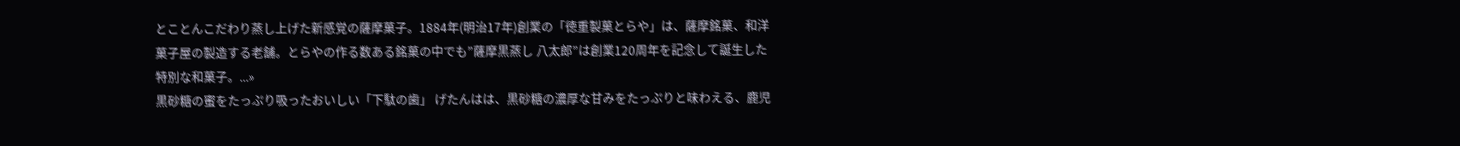とことんこだわり蒸し上げた新感覚の薩摩菓子。1884年(明治17年)創業の「徳重製菓とらや」は、薩摩銘菓、和洋菓子屋の製造する老舗。とらやの作る数ある銘菓の中でも”薩摩黒蒸し 八太郎”は創業120周年を記念して誕生した特別な和菓子。...»
黒砂糖の蜜をたっぷり吸ったおいしい「下駄の歯」 げたんはは、黒砂糖の濃厚な甘みをたっぷりと味わえる、鹿児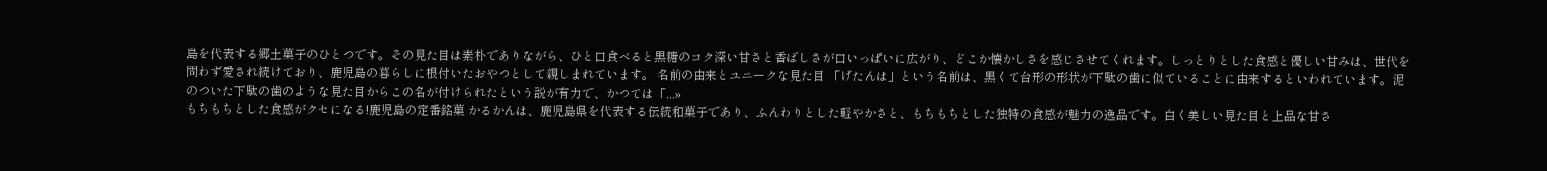島を代表する郷土菓子のひとつです。その見た目は素朴でありながら、ひと口食べると黒糖のコク深い甘さと香ばしさが口いっぱいに広がり、どこか懐かしさを感じさせてくれます。しっとりとした食感と優しい甘みは、世代を問わず愛され続けており、鹿児島の暮らしに根付いたおやつとして親しまれています。 名前の由来とユニークな見た目 「げたんは」という名前は、黒くて台形の形状が下駄の歯に似ていることに由来するといわれています。泥のついた下駄の歯のような見た目からこの名が付けられたという説が有力で、かつては「...»
もちもちとした食感がクセになる!鹿児島の定番銘菓 かるかんは、鹿児島県を代表する伝統和菓子であり、ふんわりとした軽やかさと、もちもちとした独特の食感が魅力の逸品です。白く美しい見た目と上品な甘さ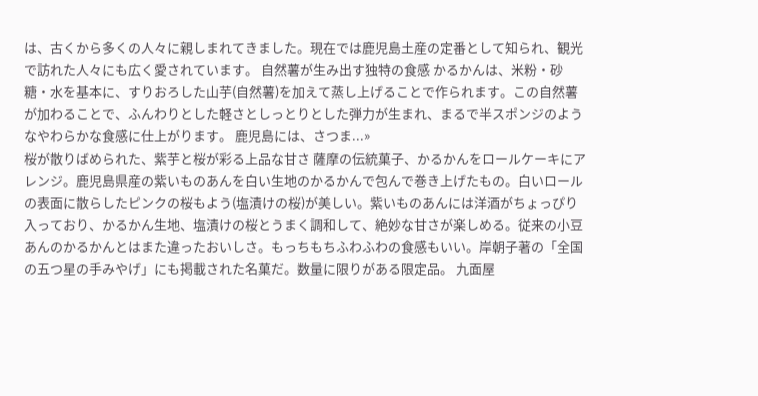は、古くから多くの人々に親しまれてきました。現在では鹿児島土産の定番として知られ、観光で訪れた人々にも広く愛されています。 自然薯が生み出す独特の食感 かるかんは、米粉・砂糖・水を基本に、すりおろした山芋(自然薯)を加えて蒸し上げることで作られます。この自然薯が加わることで、ふんわりとした軽さとしっとりとした弾力が生まれ、まるで半スポンジのようなやわらかな食感に仕上がります。 鹿児島には、さつま...»
桜が散りばめられた、紫芋と桜が彩る上品な甘さ 薩摩の伝統菓子、かるかんをロールケーキにアレンジ。鹿児島県産の紫いものあんを白い生地のかるかんで包んで巻き上げたもの。白いロールの表面に散らしたピンクの桜もよう(塩漬けの桜)が美しい。紫いものあんには洋酒がちょっぴり入っており、かるかん生地、塩漬けの桜とうまく調和して、絶妙な甘さが楽しめる。従来の小豆あんのかるかんとはまた違ったおいしさ。もっちもちふわふわの食感もいい。岸朝子著の「全国の五つ星の手みやげ」にも掲載された名菓だ。数量に限りがある限定品。 九面屋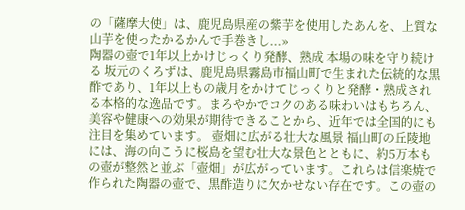の「薩摩大使」は、鹿児島県産の紫芋を使用したあんを、上質な山芋を使ったかるかんで手巻きし...»
陶器の壺で1年以上かけじっくり発酵、熟成 本場の味を守り続ける 坂元のくろずは、鹿児島県霧島市福山町で生まれた伝統的な黒酢であり、1年以上もの歳月をかけてじっくりと発酵・熟成される本格的な逸品です。まろやかでコクのある味わいはもちろん、美容や健康への効果が期待できることから、近年では全国的にも注目を集めています。 壺畑に広がる壮大な風景 福山町の丘陵地には、海の向こうに桜島を望む壮大な景色とともに、約5万本もの壺が整然と並ぶ「壺畑」が広がっています。これらは信楽焼で作られた陶器の壺で、黒酢造りに欠かせない存在です。この壺の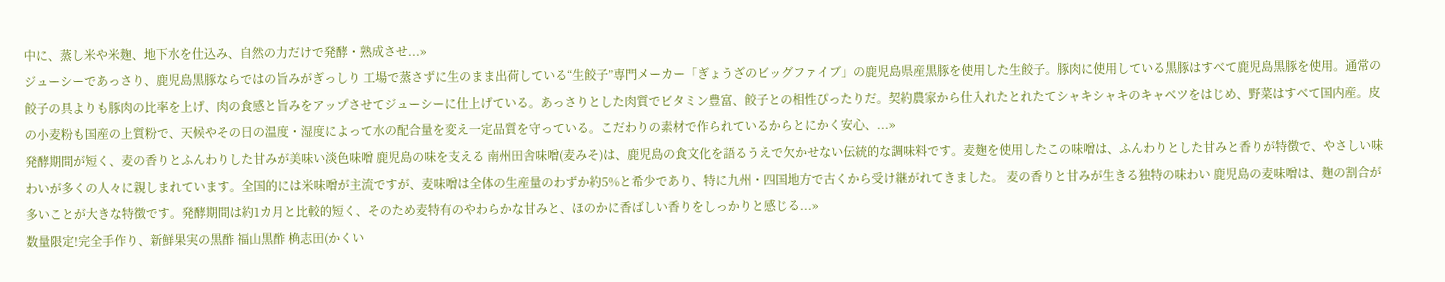中に、蒸し米や米麹、地下水を仕込み、自然の力だけで発酵・熟成させ...»
ジューシーであっさり、鹿児島黒豚ならではの旨みがぎっしり 工場で蒸さずに生のまま出荷している“生餃子”専門メーカー「ぎょうざのビッグファイブ」の鹿児島県産黒豚を使用した生餃子。豚肉に使用している黒豚はすべて鹿児島黒豚を使用。通常の餃子の具よりも豚肉の比率を上げ、肉の食感と旨みをアップさせてジューシーに仕上げている。あっさりとした肉質でビタミン豊富、餃子との相性ぴったりだ。契約農家から仕入れたとれたてシャキシャキのキャベツをはじめ、野菜はすべて国内産。皮の小麦粉も国産の上質粉で、天候やその日の温度・湿度によって水の配合量を変え一定品質を守っている。こだわりの素材で作られているからとにかく安心、...»
発酵期間が短く、麦の香りとふんわりした甘みが美味い淡色味噌 鹿児島の味を支える 南州田舎味噌(麦みそ)は、鹿児島の食文化を語るうえで欠かせない伝統的な調味料です。麦麹を使用したこの味噌は、ふんわりとした甘みと香りが特徴で、やさしい味わいが多くの人々に親しまれています。全国的には米味噌が主流ですが、麦味噌は全体の生産量のわずか約5%と希少であり、特に九州・四国地方で古くから受け継がれてきました。 麦の香りと甘みが生きる独特の味わい 鹿児島の麦味噌は、麹の割合が多いことが大きな特徴です。発酵期間は約1カ月と比較的短く、そのため麦特有のやわらかな甘みと、ほのかに香ばしい香りをしっかりと感じる...»
数量限定!完全手作り、新鮮果実の黒酢 福山黒酢 桷志田(かくい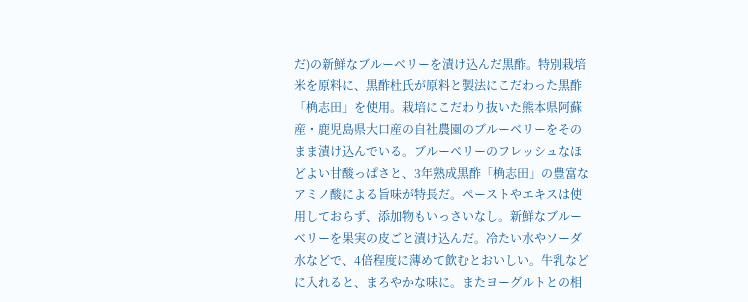だ)の新鮮なブルーベリーを漬け込んだ黒酢。特別栽培米を原料に、黒酢杜氏が原料と製法にこだわった黒酢「桷志田」を使用。栽培にこだわり抜いた熊本県阿蘇産・鹿児島県大口産の自社農園のブルーベリーをそのまま漬け込んでいる。ブルーベリーのフレッシュなほどよい甘酸っぱさと、3年熟成黒酢「桷志田」の豊富なアミノ酸による旨味が特長だ。ペーストやエキスは使用しておらず、添加物もいっさいなし。新鮮なブルーベリーを果実の皮ごと漬け込んだ。冷たい水やソーダ水などで、4倍程度に薄めて飲むとおいしい。牛乳などに入れると、まろやかな味に。またヨーグルトとの相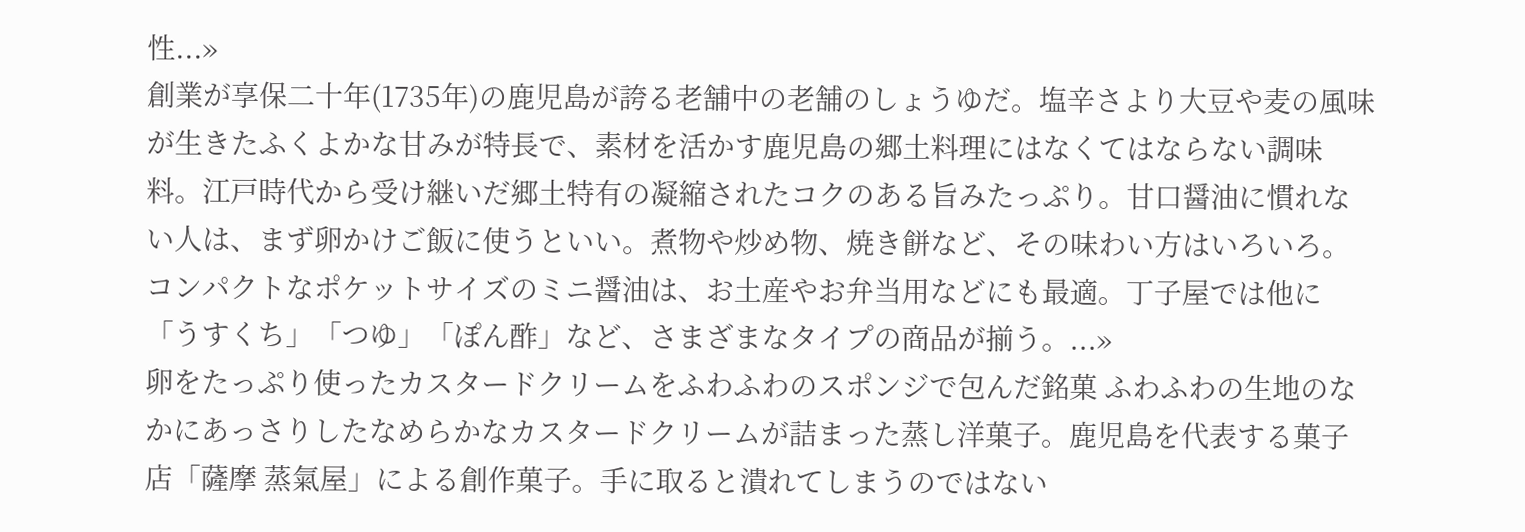性...»
創業が享保二十年(1735年)の鹿児島が誇る老舗中の老舗のしょうゆだ。塩辛さより大豆や麦の風味が生きたふくよかな甘みが特長で、素材を活かす鹿児島の郷土料理にはなくてはならない調味料。江戸時代から受け継いだ郷土特有の凝縮されたコクのある旨みたっぷり。甘口醤油に慣れない人は、まず卵かけご飯に使うといい。煮物や炒め物、焼き餅など、その味わい方はいろいろ。コンパクトなポケットサイズのミニ醤油は、お土産やお弁当用などにも最適。丁子屋では他に「うすくち」「つゆ」「ぽん酢」など、さまざまなタイプの商品が揃う。...»
卵をたっぷり使ったカスタードクリームをふわふわのスポンジで包んだ銘菓 ふわふわの生地のなかにあっさりしたなめらかなカスタードクリームが詰まった蒸し洋菓子。鹿児島を代表する菓子店「薩摩 蒸氣屋」による創作菓子。手に取ると潰れてしまうのではない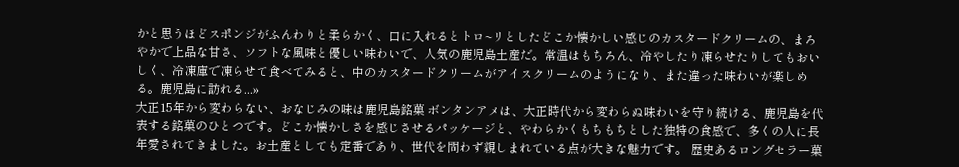かと思うほどスポンジがふんわりと柔らかく、口に入れるとトロ~リとしたどこか懐かしい感じのカスタードクリームの、まろやかで上品な甘さ、ソフトな風味と優しい味わいで、人気の鹿児島土産だ。常温はもちろん、冷やしたり凍らせたりしてもおいしく、冷凍庫で凍らせて食べてみると、中のカスタードクリームがアイスクリームのようになり、また違った味わいが楽しめる。鹿児島に訪れる...»
大正15年から変わらない、おなじみの味は鹿児島銘菓 ボンタンアメは、大正時代から変わらぬ味わいを守り続ける、鹿児島を代表する銘菓のひとつです。どこか懐かしさを感じさせるパッケージと、やわらかくもちもちとした独特の食感で、多くの人に長年愛されてきました。お土産としても定番であり、世代を問わず親しまれている点が大きな魅力です。 歴史あるロングセラー菓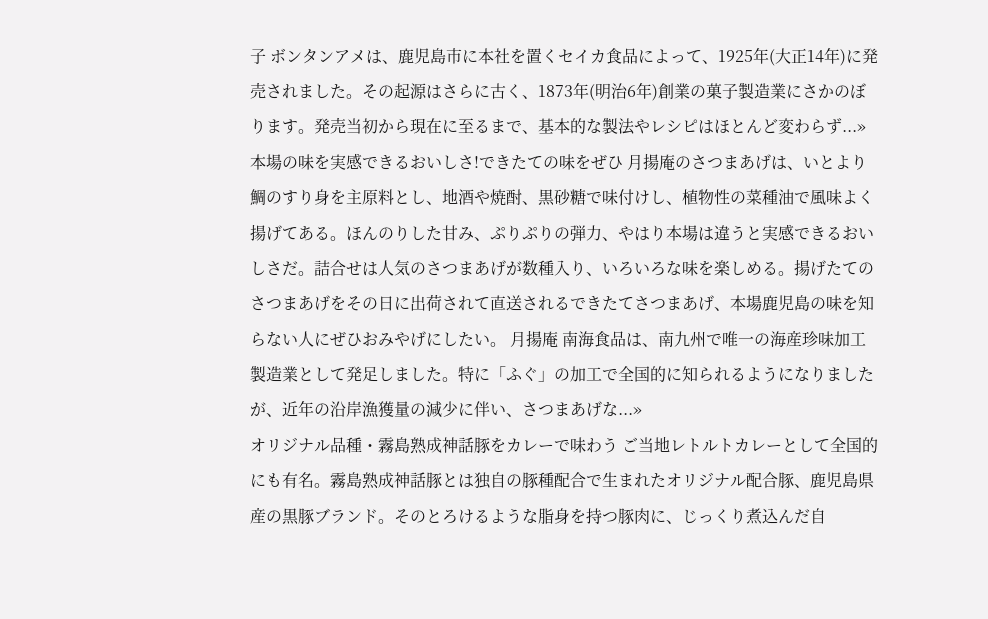子 ボンタンアメは、鹿児島市に本社を置くセイカ食品によって、1925年(大正14年)に発売されました。その起源はさらに古く、1873年(明治6年)創業の菓子製造業にさかのぼります。発売当初から現在に至るまで、基本的な製法やレシピはほとんど変わらず...»
本場の味を実感できるおいしさ!できたての味をぜひ 月揚庵のさつまあげは、いとより鯛のすり身を主原料とし、地酒や焼酎、黒砂糖で味付けし、植物性の菜種油で風味よく揚げてある。ほんのりした甘み、ぷりぷりの弾力、やはり本場は違うと実感できるおいしさだ。詰合せは人気のさつまあげが数種入り、いろいろな味を楽しめる。揚げたてのさつまあげをその日に出荷されて直送されるできたてさつまあげ、本場鹿児島の味を知らない人にぜひおみやげにしたい。 月揚庵 南海食品は、南九州で唯一の海産珍味加工製造業として発足しました。特に「ふぐ」の加工で全国的に知られるようになりましたが、近年の沿岸漁獲量の減少に伴い、さつまあげな...»
オリジナル品種・霧島熟成神話豚をカレーで味わう ご当地レトルトカレーとして全国的にも有名。霧島熟成神話豚とは独自の豚種配合で生まれたオリジナル配合豚、鹿児島県産の黒豚ブランド。そのとろけるような脂身を持つ豚肉に、じっくり煮込んだ自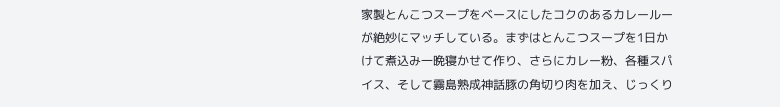家製とんこつスープをベースにしたコクのあるカレールーが絶妙にマッチしている。まずはとんこつスープを1日かけて煮込み一晩寝かせて作り、さらにカレー粉、各種スパイス、そして霧島熟成神話豚の角切り肉を加え、じっくり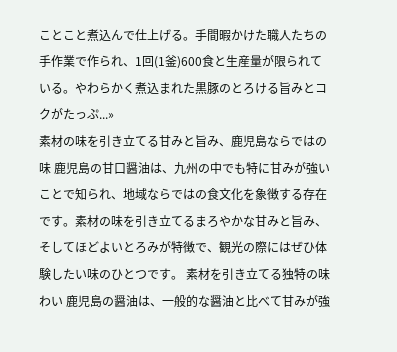ことこと煮込んで仕上げる。手間暇かけた職人たちの手作業で作られ、1回(1釜)600食と生産量が限られている。やわらかく煮込まれた黒豚のとろける旨みとコクがたっぷ...»
素材の味を引き立てる甘みと旨み、鹿児島ならではの味 鹿児島の甘口醤油は、九州の中でも特に甘みが強いことで知られ、地域ならではの食文化を象徴する存在です。素材の味を引き立てるまろやかな甘みと旨み、そしてほどよいとろみが特徴で、観光の際にはぜひ体験したい味のひとつです。 素材を引き立てる独特の味わい 鹿児島の醤油は、一般的な醤油と比べて甘みが強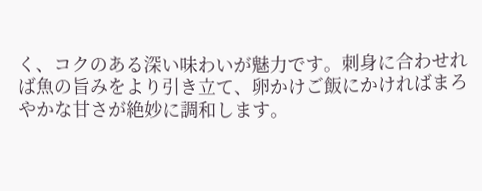く、コクのある深い味わいが魅力です。刺身に合わせれば魚の旨みをより引き立て、卵かけご飯にかければまろやかな甘さが絶妙に調和します。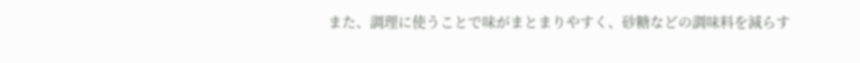また、調理に使うことで味がまとまりやすく、砂糖などの調味料を減らす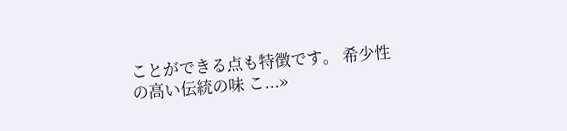ことができる点も特徴です。 希少性の高い伝統の味 こ...»